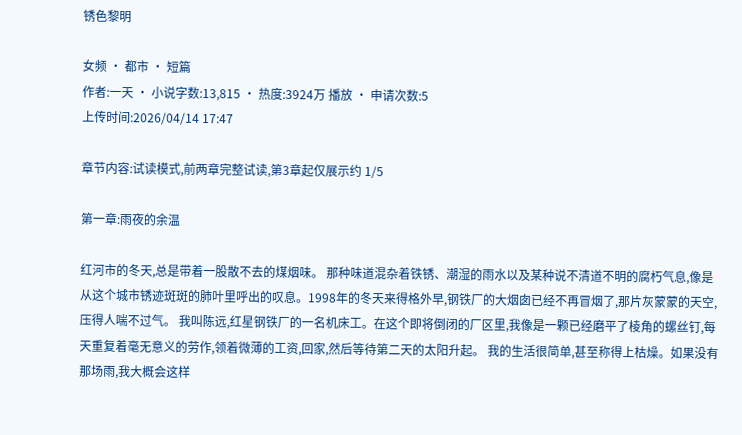锈色黎明

女频 · 都市 · 短篇
作者:一天 · 小说字数:13,815 · 热度:3924万 播放 · 申请次数:5
上传时间:2026/04/14 17:47

章节内容:试读模式,前两章完整试读,第3章起仅展示约 1/5

第一章:雨夜的余温

红河市的冬天,总是带着一股散不去的煤烟味。 那种味道混杂着铁锈、潮湿的雨水以及某种说不清道不明的腐朽气息,像是从这个城市锈迹斑斑的肺叶里呼出的叹息。1998年的冬天来得格外早,钢铁厂的大烟囱已经不再冒烟了,那片灰蒙蒙的天空,压得人喘不过气。 我叫陈远,红星钢铁厂的一名机床工。在这个即将倒闭的厂区里,我像是一颗已经磨平了棱角的螺丝钉,每天重复着毫无意义的劳作,领着微薄的工资,回家,然后等待第二天的太阳升起。 我的生活很简单,甚至称得上枯燥。如果没有那场雨,我大概会这样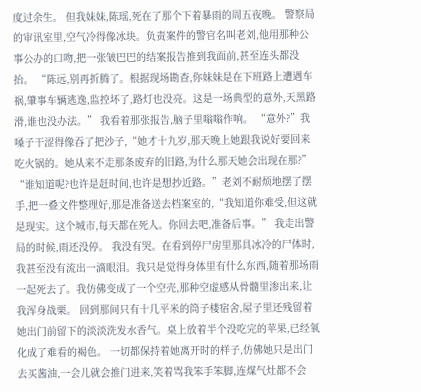度过余生。 但我妹妹,陈瑶,死在了那个下着暴雨的周五夜晚。 警察局的审讯室里,空气冷得像冰块。负责案件的警官名叫老刘,他用那种公事公办的口吻,把一张皱巴巴的结案报告推到我面前,甚至连头都没抬。 “陈远,别再折腾了。根据现场勘查,你妹妹是在下班路上遭遇车祸,肇事车辆逃逸,监控坏了,路灯也没亮。这是一场典型的意外,天黑路滑,谁也没办法。” 我看着那张报告,脑子里嗡嗡作响。 “意外?”我嗓子干涩得像吞了把沙子,“她才十九岁,那天晚上她跟我说好要回来吃火锅的。她从来不走那条废弃的旧路,为什么那天她会出现在那?” “谁知道呢?也许是赶时间,也许是想抄近路。”老刘不耐烦地摆了摆手,把一叠文件整理好,那是准备送去档案室的,“我知道你难受,但这就是现实。这个城市,每天都在死人。你回去吧,准备后事。” 我走出警局的时候,雨还没停。 我没有哭。在看到停尸房里那具冰冷的尸体时,我甚至没有流出一滴眼泪。我只是觉得身体里有什么东西,随着那场雨一起死去了。我仿佛变成了一个空壳,那种空虚感从骨髓里渗出来,让我浑身战栗。 回到那间只有十几平米的筒子楼宿舍,屋子里还残留着她出门前留下的淡淡洗发水香气。桌上放着半个没吃完的苹果,已经氧化成了难看的褐色。 一切都保持着她离开时的样子,仿佛她只是出门去买酱油,一会儿就会推门进来,笑着骂我笨手笨脚,连煤气灶都不会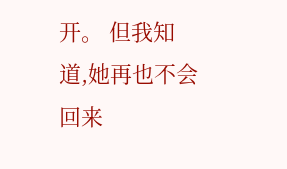开。 但我知道,她再也不会回来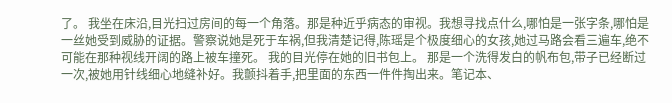了。 我坐在床沿,目光扫过房间的每一个角落。那是种近乎病态的审视。我想寻找点什么,哪怕是一张字条,哪怕是一丝她受到威胁的证据。警察说她是死于车祸,但我清楚记得,陈瑶是个极度细心的女孩,她过马路会看三遍车,绝不可能在那种视线开阔的路上被车撞死。 我的目光停在她的旧书包上。 那是一个洗得发白的帆布包,带子已经断过一次,被她用针线细心地缝补好。我颤抖着手,把里面的东西一件件掏出来。笔记本、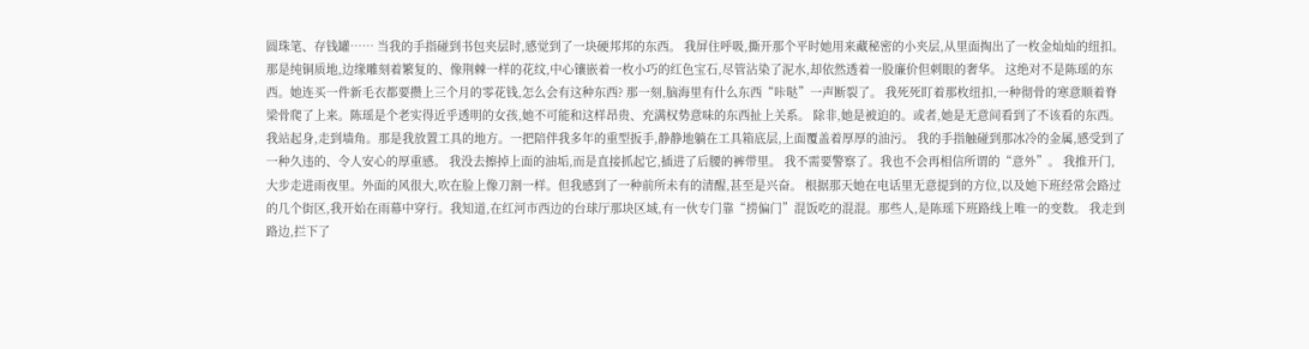圆珠笔、存钱罐…… 当我的手指碰到书包夹层时,感觉到了一块硬邦邦的东西。 我屏住呼吸,撕开那个平时她用来藏秘密的小夹层,从里面掏出了一枚金灿灿的纽扣。 那是纯铜质地,边缘雕刻着繁复的、像荆棘一样的花纹,中心镶嵌着一枚小巧的红色宝石,尽管沾染了泥水,却依然透着一股廉价但刺眼的奢华。 这绝对不是陈瑶的东西。她连买一件新毛衣都要攒上三个月的零花钱,怎么会有这种东西? 那一刻,脑海里有什么东西“咔哒”一声断裂了。 我死死盯着那枚纽扣,一种彻骨的寒意顺着脊梁骨爬了上来。陈瑶是个老实得近乎透明的女孩,她不可能和这样昂贵、充满权势意味的东西扯上关系。 除非,她是被迫的。或者,她是无意间看到了不该看的东西。 我站起身,走到墙角。那是我放置工具的地方。一把陪伴我多年的重型扳手,静静地躺在工具箱底层,上面覆盖着厚厚的油污。 我的手指触碰到那冰冷的金属,感受到了一种久违的、令人安心的厚重感。 我没去擦掉上面的油垢,而是直接抓起它,插进了后腰的裤带里。 我不需要警察了。我也不会再相信所谓的“意外”。 我推开门,大步走进雨夜里。外面的风很大,吹在脸上像刀割一样。但我感到了一种前所未有的清醒,甚至是兴奋。 根据那天她在电话里无意提到的方位,以及她下班经常会路过的几个街区,我开始在雨幕中穿行。我知道,在红河市西边的台球厅那块区域,有一伙专门靠“捞偏门”混饭吃的混混。那些人,是陈瑶下班路线上唯一的变数。 我走到路边,拦下了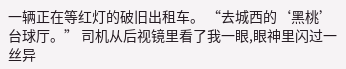一辆正在等红灯的破旧出租车。 “去城西的‘黑桃’台球厅。” 司机从后视镜里看了我一眼,眼神里闪过一丝异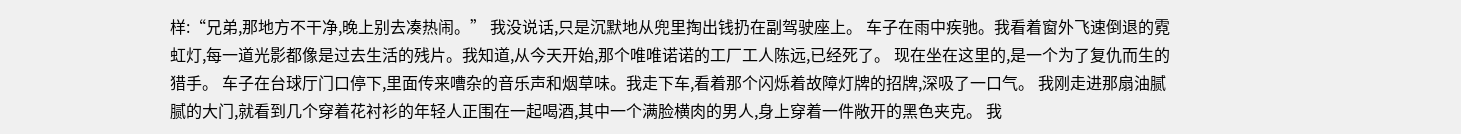样:“兄弟,那地方不干净,晚上别去凑热闹。” 我没说话,只是沉默地从兜里掏出钱扔在副驾驶座上。 车子在雨中疾驰。我看着窗外飞速倒退的霓虹灯,每一道光影都像是过去生活的残片。我知道,从今天开始,那个唯唯诺诺的工厂工人陈远,已经死了。 现在坐在这里的,是一个为了复仇而生的猎手。 车子在台球厅门口停下,里面传来嘈杂的音乐声和烟草味。我走下车,看着那个闪烁着故障灯牌的招牌,深吸了一口气。 我刚走进那扇油腻腻的大门,就看到几个穿着花衬衫的年轻人正围在一起喝酒,其中一个满脸横肉的男人,身上穿着一件敞开的黑色夹克。 我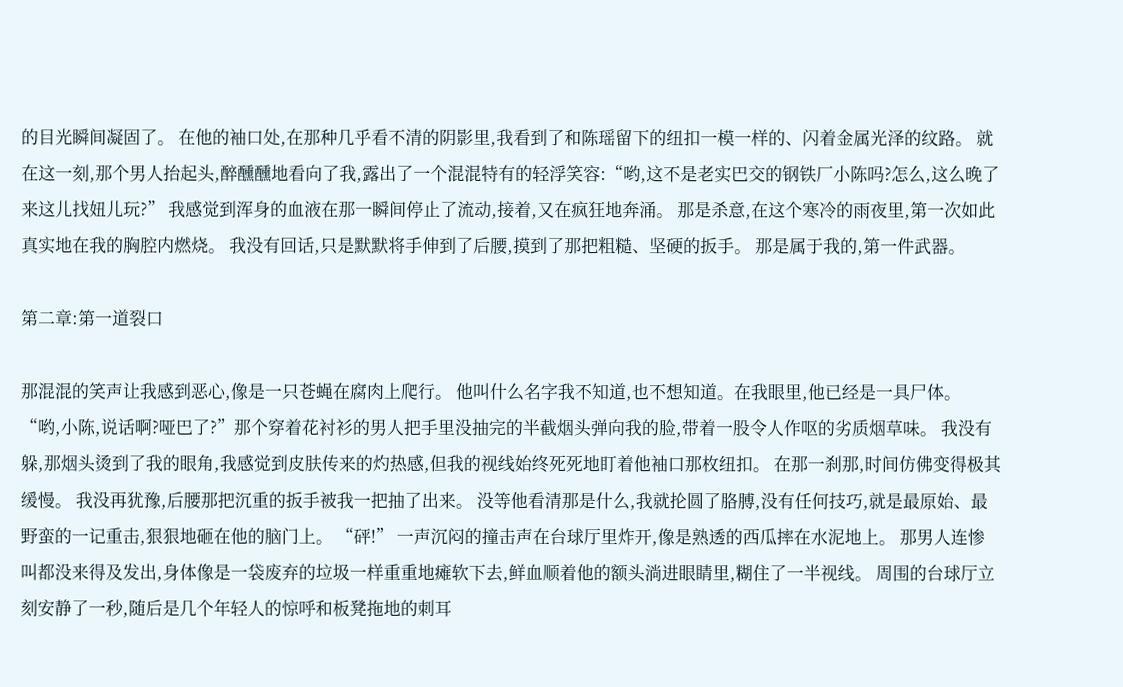的目光瞬间凝固了。 在他的袖口处,在那种几乎看不清的阴影里,我看到了和陈瑶留下的纽扣一模一样的、闪着金属光泽的纹路。 就在这一刻,那个男人抬起头,醉醺醺地看向了我,露出了一个混混特有的轻浮笑容:“哟,这不是老实巴交的钢铁厂小陈吗?怎么,这么晚了来这儿找妞儿玩?” 我感觉到浑身的血液在那一瞬间停止了流动,接着,又在疯狂地奔涌。 那是杀意,在这个寒冷的雨夜里,第一次如此真实地在我的胸腔内燃烧。 我没有回话,只是默默将手伸到了后腰,摸到了那把粗糙、坚硬的扳手。 那是属于我的,第一件武器。

第二章:第一道裂口

那混混的笑声让我感到恶心,像是一只苍蝇在腐肉上爬行。 他叫什么名字我不知道,也不想知道。在我眼里,他已经是一具尸体。 “哟,小陈,说话啊?哑巴了?”那个穿着花衬衫的男人把手里没抽完的半截烟头弹向我的脸,带着一股令人作呕的劣质烟草味。 我没有躲,那烟头烫到了我的眼角,我感觉到皮肤传来的灼热感,但我的视线始终死死地盯着他袖口那枚纽扣。 在那一刹那,时间仿佛变得极其缓慢。 我没再犹豫,后腰那把沉重的扳手被我一把抽了出来。 没等他看清那是什么,我就抡圆了胳膊,没有任何技巧,就是最原始、最野蛮的一记重击,狠狠地砸在他的脑门上。 “砰!” 一声沉闷的撞击声在台球厅里炸开,像是熟透的西瓜摔在水泥地上。 那男人连惨叫都没来得及发出,身体像是一袋废弃的垃圾一样重重地瘫软下去,鲜血顺着他的额头淌进眼睛里,糊住了一半视线。 周围的台球厅立刻安静了一秒,随后是几个年轻人的惊呼和板凳拖地的刺耳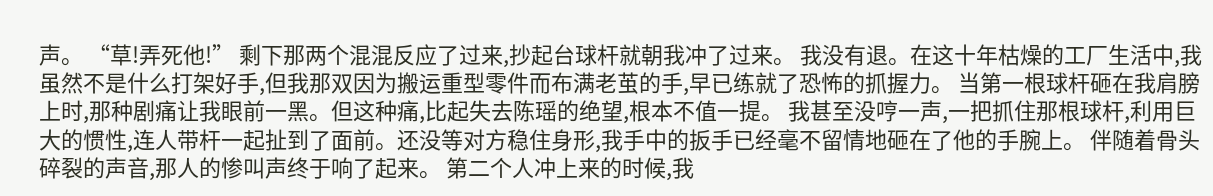声。 “草!弄死他!” 剩下那两个混混反应了过来,抄起台球杆就朝我冲了过来。 我没有退。在这十年枯燥的工厂生活中,我虽然不是什么打架好手,但我那双因为搬运重型零件而布满老茧的手,早已练就了恐怖的抓握力。 当第一根球杆砸在我肩膀上时,那种剧痛让我眼前一黑。但这种痛,比起失去陈瑶的绝望,根本不值一提。 我甚至没哼一声,一把抓住那根球杆,利用巨大的惯性,连人带杆一起扯到了面前。还没等对方稳住身形,我手中的扳手已经毫不留情地砸在了他的手腕上。 伴随着骨头碎裂的声音,那人的惨叫声终于响了起来。 第二个人冲上来的时候,我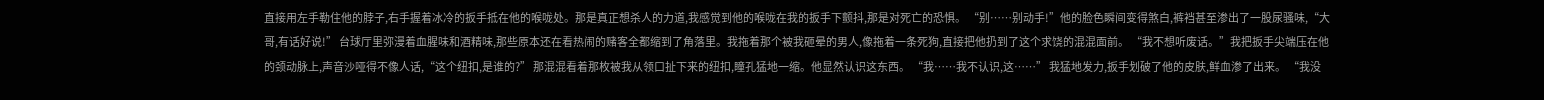直接用左手勒住他的脖子,右手握着冰冷的扳手抵在他的喉咙处。那是真正想杀人的力道,我感觉到他的喉咙在我的扳手下颤抖,那是对死亡的恐惧。 “别……别动手!”他的脸色瞬间变得煞白,裤裆甚至渗出了一股尿骚味,“大哥,有话好说!” 台球厅里弥漫着血腥味和酒精味,那些原本还在看热闹的赌客全都缩到了角落里。我拖着那个被我砸晕的男人,像拖着一条死狗,直接把他扔到了这个求饶的混混面前。 “我不想听废话。”我把扳手尖端压在他的颈动脉上,声音沙哑得不像人话,“这个纽扣,是谁的?” 那混混看着那枚被我从领口扯下来的纽扣,瞳孔猛地一缩。他显然认识这东西。 “我……我不认识,这……” 我猛地发力,扳手划破了他的皮肤,鲜血渗了出来。 “我没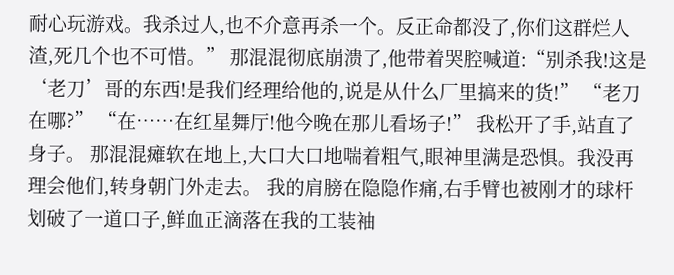耐心玩游戏。我杀过人,也不介意再杀一个。反正命都没了,你们这群烂人渣,死几个也不可惜。” 那混混彻底崩溃了,他带着哭腔喊道:“别杀我!这是‘老刀’哥的东西!是我们经理给他的,说是从什么厂里搞来的货!” “老刀在哪?” “在……在红星舞厅!他今晚在那儿看场子!” 我松开了手,站直了身子。 那混混瘫软在地上,大口大口地喘着粗气,眼神里满是恐惧。我没再理会他们,转身朝门外走去。 我的肩膀在隐隐作痛,右手臂也被刚才的球杆划破了一道口子,鲜血正滴落在我的工装袖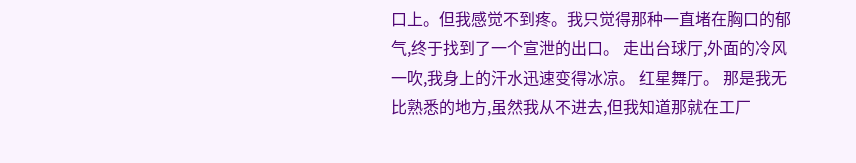口上。但我感觉不到疼。我只觉得那种一直堵在胸口的郁气,终于找到了一个宣泄的出口。 走出台球厅,外面的冷风一吹,我身上的汗水迅速变得冰凉。 红星舞厅。 那是我无比熟悉的地方,虽然我从不进去,但我知道那就在工厂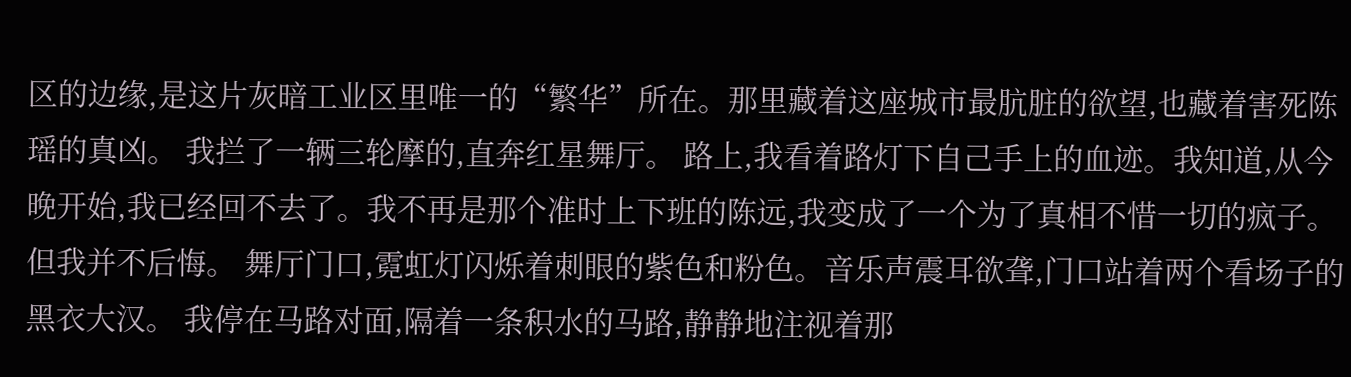区的边缘,是这片灰暗工业区里唯一的“繁华”所在。那里藏着这座城市最肮脏的欲望,也藏着害死陈瑶的真凶。 我拦了一辆三轮摩的,直奔红星舞厅。 路上,我看着路灯下自己手上的血迹。我知道,从今晚开始,我已经回不去了。我不再是那个准时上下班的陈远,我变成了一个为了真相不惜一切的疯子。 但我并不后悔。 舞厅门口,霓虹灯闪烁着刺眼的紫色和粉色。音乐声震耳欲聋,门口站着两个看场子的黑衣大汉。 我停在马路对面,隔着一条积水的马路,静静地注视着那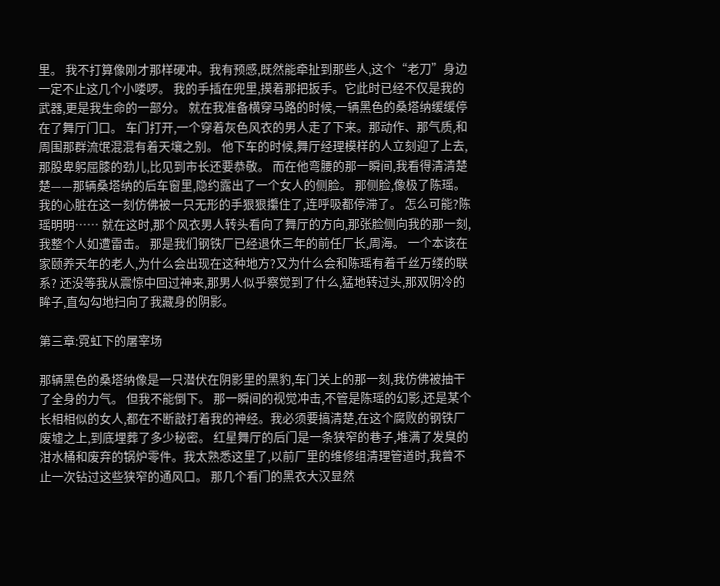里。 我不打算像刚才那样硬冲。我有预感,既然能牵扯到那些人,这个“老刀”身边一定不止这几个小喽啰。 我的手插在兜里,摸着那把扳手。它此时已经不仅是我的武器,更是我生命的一部分。 就在我准备横穿马路的时候,一辆黑色的桑塔纳缓缓停在了舞厅门口。 车门打开,一个穿着灰色风衣的男人走了下来。那动作、那气质,和周围那群流氓混混有着天壤之别。 他下车的时候,舞厅经理模样的人立刻迎了上去,那股卑躬屈膝的劲儿,比见到市长还要恭敬。 而在他弯腰的那一瞬间,我看得清清楚楚——那辆桑塔纳的后车窗里,隐约露出了一个女人的侧脸。 那侧脸,像极了陈瑶。 我的心脏在这一刻仿佛被一只无形的手狠狠攥住了,连呼吸都停滞了。 怎么可能?陈瑶明明…… 就在这时,那个风衣男人转头看向了舞厅的方向,那张脸侧向我的那一刻,我整个人如遭雷击。 那是我们钢铁厂已经退休三年的前任厂长,周海。 一个本该在家颐养天年的老人,为什么会出现在这种地方?又为什么会和陈瑶有着千丝万缕的联系? 还没等我从震惊中回过神来,那男人似乎察觉到了什么,猛地转过头,那双阴冷的眸子,直勾勾地扫向了我藏身的阴影。

第三章:霓虹下的屠宰场

那辆黑色的桑塔纳像是一只潜伏在阴影里的黑豹,车门关上的那一刻,我仿佛被抽干了全身的力气。 但我不能倒下。 那一瞬间的视觉冲击,不管是陈瑶的幻影,还是某个长相相似的女人,都在不断敲打着我的神经。我必须要搞清楚,在这个腐败的钢铁厂废墟之上,到底埋葬了多少秘密。 红星舞厅的后门是一条狭窄的巷子,堆满了发臭的泔水桶和废弃的锅炉零件。我太熟悉这里了,以前厂里的维修组清理管道时,我曾不止一次钻过这些狭窄的通风口。 那几个看门的黑衣大汉显然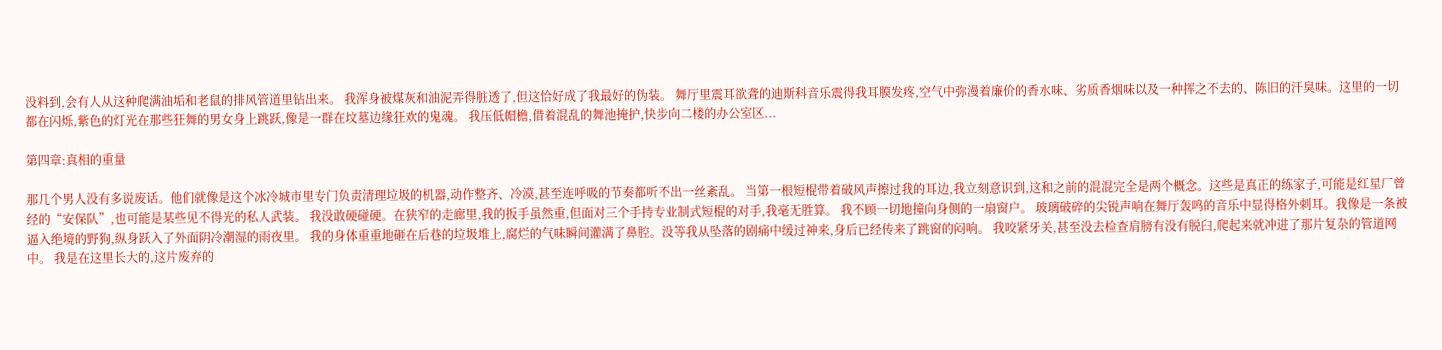没料到,会有人从这种爬满油垢和老鼠的排风管道里钻出来。 我浑身被煤灰和油泥弄得脏透了,但这恰好成了我最好的伪装。 舞厅里震耳欲聋的迪斯科音乐震得我耳膜发疼,空气中弥漫着廉价的香水味、劣质香烟味以及一种挥之不去的、陈旧的汗臭味。这里的一切都在闪烁,紫色的灯光在那些狂舞的男女身上跳跃,像是一群在坟墓边缘狂欢的鬼魂。 我压低帽檐,借着混乱的舞池掩护,快步向二楼的办公室区...

第四章:真相的重量

那几个男人没有多说废话。他们就像是这个冰冷城市里专门负责清理垃圾的机器,动作整齐、冷漠,甚至连呼吸的节奏都听不出一丝紊乱。 当第一根短棍带着破风声擦过我的耳边,我立刻意识到,这和之前的混混完全是两个概念。这些是真正的练家子,可能是红星厂曾经的“安保队”,也可能是某些见不得光的私人武装。 我没敢硬碰硬。在狭窄的走廊里,我的扳手虽然重,但面对三个手持专业制式短棍的对手,我毫无胜算。 我不顾一切地撞向身侧的一扇窗户。 玻璃破碎的尖锐声响在舞厅轰鸣的音乐中显得格外刺耳。我像是一条被逼入绝境的野狗,纵身跃入了外面阴冷潮湿的雨夜里。 我的身体重重地砸在后巷的垃圾堆上,腐烂的气味瞬间灌满了鼻腔。没等我从坠落的剧痛中缓过神来,身后已经传来了跳窗的闷响。 我咬紧牙关,甚至没去检查肩膀有没有脱臼,爬起来就冲进了那片复杂的管道网中。 我是在这里长大的,这片废弃的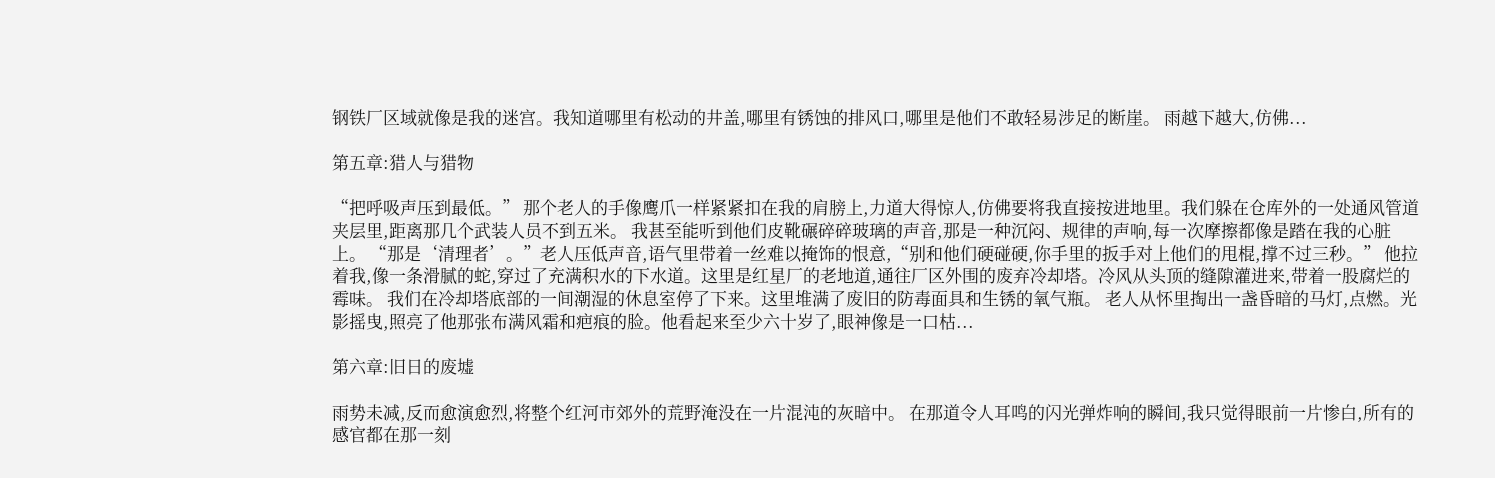钢铁厂区域就像是我的迷宫。我知道哪里有松动的井盖,哪里有锈蚀的排风口,哪里是他们不敢轻易涉足的断崖。 雨越下越大,仿佛...

第五章:猎人与猎物

“把呼吸声压到最低。” 那个老人的手像鹰爪一样紧紧扣在我的肩膀上,力道大得惊人,仿佛要将我直接按进地里。我们躲在仓库外的一处通风管道夹层里,距离那几个武装人员不到五米。 我甚至能听到他们皮靴碾碎碎玻璃的声音,那是一种沉闷、规律的声响,每一次摩擦都像是踏在我的心脏上。 “那是‘清理者’。”老人压低声音,语气里带着一丝难以掩饰的恨意,“别和他们硬碰硬,你手里的扳手对上他们的甩棍,撑不过三秒。” 他拉着我,像一条滑腻的蛇,穿过了充满积水的下水道。这里是红星厂的老地道,通往厂区外围的废弃冷却塔。冷风从头顶的缝隙灌进来,带着一股腐烂的霉味。 我们在冷却塔底部的一间潮湿的休息室停了下来。这里堆满了废旧的防毒面具和生锈的氧气瓶。 老人从怀里掏出一盏昏暗的马灯,点燃。光影摇曳,照亮了他那张布满风霜和疤痕的脸。他看起来至少六十岁了,眼神像是一口枯...

第六章:旧日的废墟

雨势未减,反而愈演愈烈,将整个红河市郊外的荒野淹没在一片混沌的灰暗中。 在那道令人耳鸣的闪光弹炸响的瞬间,我只觉得眼前一片惨白,所有的感官都在那一刻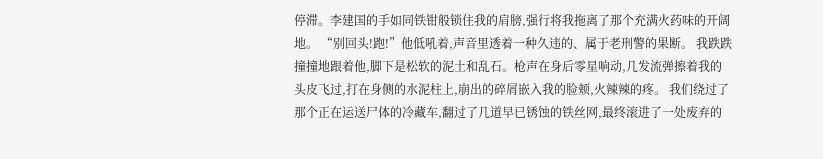停滞。李建国的手如同铁钳般锁住我的肩膀,强行将我拖离了那个充满火药味的开阔地。 “别回头!跑!”他低吼着,声音里透着一种久违的、属于老刑警的果断。 我跌跌撞撞地跟着他,脚下是松软的泥土和乱石。枪声在身后零星响动,几发流弹擦着我的头皮飞过,打在身侧的水泥柱上,崩出的碎屑嵌入我的脸颊,火辣辣的疼。 我们绕过了那个正在运送尸体的冷藏车,翻过了几道早已锈蚀的铁丝网,最终滚进了一处废弃的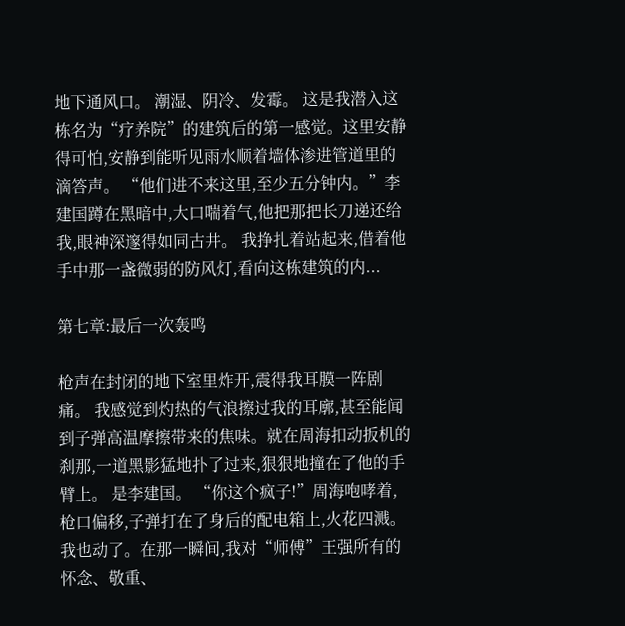地下通风口。 潮湿、阴冷、发霉。 这是我潜入这栋名为“疗养院”的建筑后的第一感觉。这里安静得可怕,安静到能听见雨水顺着墙体渗进管道里的滴答声。 “他们进不来这里,至少五分钟内。”李建国蹲在黑暗中,大口喘着气,他把那把长刀递还给我,眼神深邃得如同古井。 我挣扎着站起来,借着他手中那一盏微弱的防风灯,看向这栋建筑的内...

第七章:最后一次轰鸣

枪声在封闭的地下室里炸开,震得我耳膜一阵剧痛。 我感觉到灼热的气浪擦过我的耳廓,甚至能闻到子弹高温摩擦带来的焦味。就在周海扣动扳机的刹那,一道黑影猛地扑了过来,狠狠地撞在了他的手臂上。 是李建国。 “你这个疯子!”周海咆哮着,枪口偏移,子弹打在了身后的配电箱上,火花四溅。 我也动了。在那一瞬间,我对“师傅”王强所有的怀念、敬重、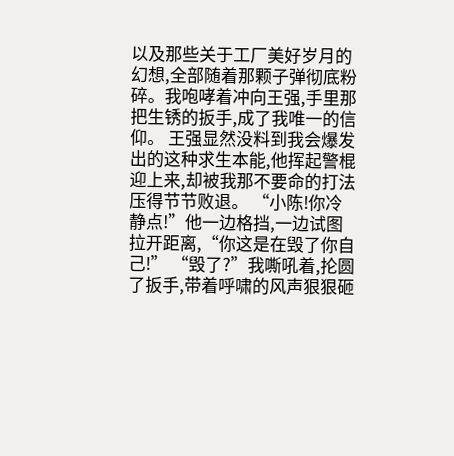以及那些关于工厂美好岁月的幻想,全部随着那颗子弹彻底粉碎。我咆哮着冲向王强,手里那把生锈的扳手,成了我唯一的信仰。 王强显然没料到我会爆发出的这种求生本能,他挥起警棍迎上来,却被我那不要命的打法压得节节败退。 “小陈!你冷静点!”他一边格挡,一边试图拉开距离,“你这是在毁了你自己!” “毁了?”我嘶吼着,抡圆了扳手,带着呼啸的风声狠狠砸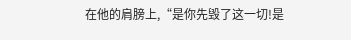在他的肩膀上,“是你先毁了这一切!是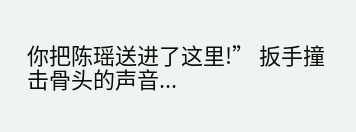你把陈瑶送进了这里!” 扳手撞击骨头的声音...